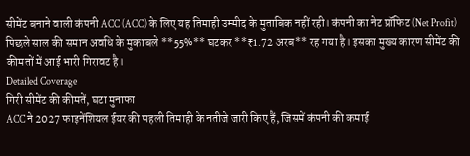सीमेंट बनाने वाली कंपनी ACC (ACC) के लिए यह तिमाही उम्मीद के मुताबिक नहीं रही। कंपनी का नेट प्रॉफिट (Net Profit) पिछले साल की समान अवधि के मुकाबले **55%** घटकर **₹1.72 अरब** रह गया है। इसका मुख्य कारण सीमेंट की कीमतों में आई भारी गिरावट है।
Detailed Coverage
गिरी सीमेंट की कीमतें, घटा मुनाफा
ACC ने 2027 फाइनेंशियल ईयर की पहली तिमाही के नतीजे जारी किए हैं, जिसमें कंपनी की कमाई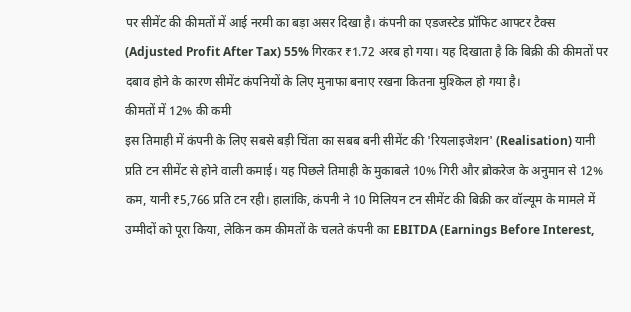पर सीमेंट की कीमतों में आई नरमी का बड़ा असर दिखा है। कंपनी का एडजस्टेड प्रॉफिट आफ्टर टैक्स (Adjusted Profit After Tax) 55% गिरकर ₹1.72 अरब हो गया। यह दिखाता है कि बिक्री की कीमतों पर दबाव होने के कारण सीमेंट कंपनियों के लिए मुनाफा बनाए रखना कितना मुश्किल हो गया है।
कीमतों में 12% की कमी
इस तिमाही में कंपनी के लिए सबसे बड़ी चिंता का सबब बनी सीमेंट की 'रियलाइजेशन' (Realisation) यानी प्रति टन सीमेंट से होने वाली कमाई। यह पिछले तिमाही के मुकाबले 10% गिरी और ब्रोकरेज के अनुमान से 12% कम, यानी ₹5,766 प्रति टन रही। हालांकि, कंपनी ने 10 मिलियन टन सीमेंट की बिक्री कर वॉल्यूम के मामले में उम्मीदों को पूरा किया, लेकिन कम कीमतों के चलते कंपनी का EBITDA (Earnings Before Interest,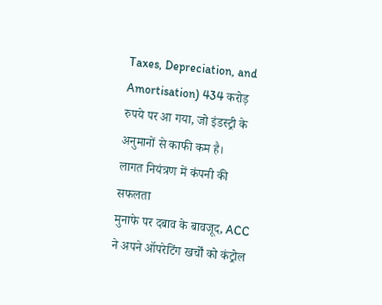Taxes, Depreciation, and Amortisation) 434 करोड़ रुपये पर आ गया, जो इंडस्ट्री के अनुमानों से काफी कम है।
लागत नियंत्रण में कंपनी की सफलता
मुनाफे पर दबाव के बावजूद, ACC ने अपने ऑपरेटिंग खर्चों को कंट्रोल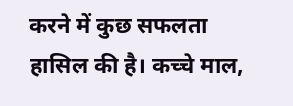करने में कुछ सफलता हासिल की है। कच्चे माल,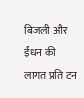बिजली और ईंधन की लागत प्रति टन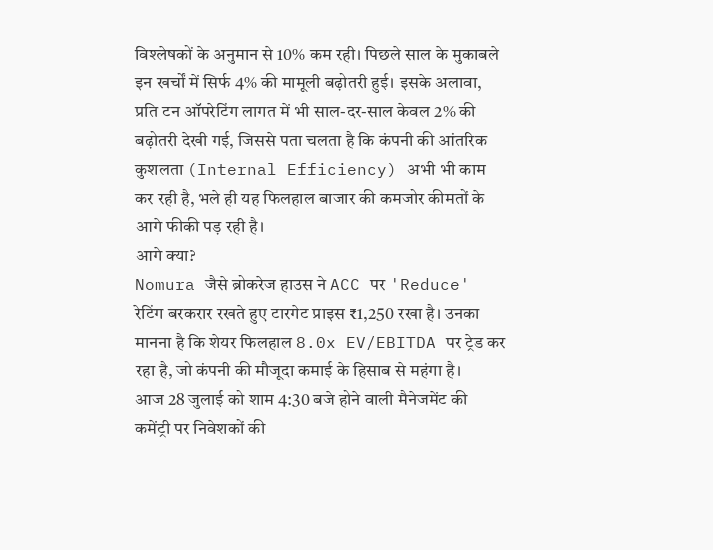विश्लेषकों के अनुमान से 10% कम रही। पिछले साल के मुकाबले इन खर्चों में सिर्फ 4% की मामूली बढ़ोतरी हुई। इसके अलावा, प्रति टन ऑपरेटिंग लागत में भी साल-दर-साल केवल 2% की बढ़ोतरी देखी गई, जिससे पता चलता है कि कंपनी की आंतरिक कुशलता (Internal Efficiency) अभी भी काम कर रही है, भले ही यह फिलहाल बाजार की कमजोर कीमतों के आगे फीकी पड़ रही है।
आगे क्या?
Nomura जैसे ब्रोकरेज हाउस ने ACC पर 'Reduce' रेटिंग बरकरार रखते हुए टारगेट प्राइस ₹1,250 रखा है। उनका मानना है कि शेयर फिलहाल 8.0x EV/EBITDA पर ट्रेड कर रहा है, जो कंपनी की मौजूदा कमाई के हिसाब से महंगा है।
आज 28 जुलाई को शाम 4:30 बजे होने वाली मैनेजमेंट की कमेंट्री पर निवेशकों की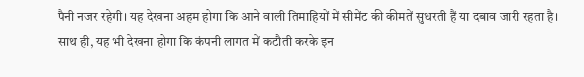पैनी नजर रहेगी। यह देखना अहम होगा कि आने वाली तिमाहियों में सीमेंट की कीमतें सुधरती हैं या दबाव जारी रहता है। साथ ही, यह भी देखना होगा कि कंपनी लागत में कटौती करके इन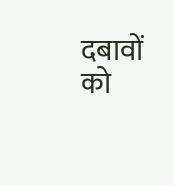दबावों को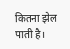कितना झेल पाती है।